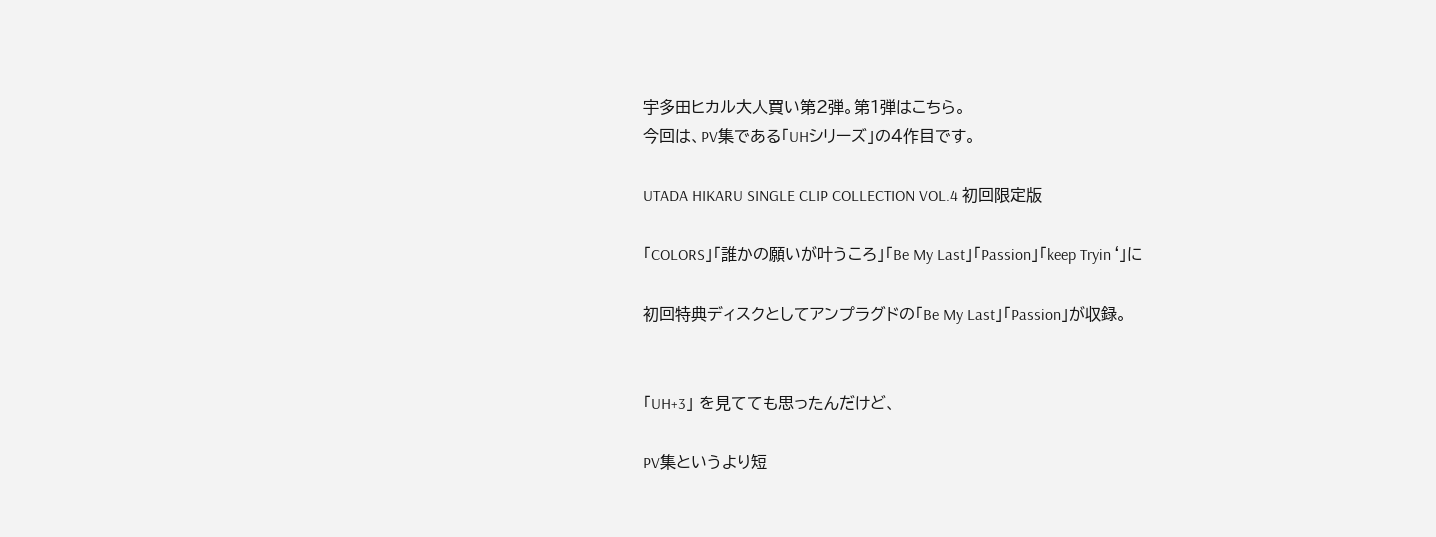宇多田ヒカル大人買い第2弾。第1弾はこちら。
今回は、PV集である「UHシリーズ」の4作目です。

UTADA HIKARU SINGLE CLIP COLLECTION VOL.4 初回限定版

「COLORS」「誰かの願いが叶うころ」「Be My Last」「Passion」「keep Tryin‘」に

初回特典ディスクとしてアンプラグドの「Be My Last」「Passion」が収録。


「UH+3」 を見てても思ったんだけど、

PV集というより短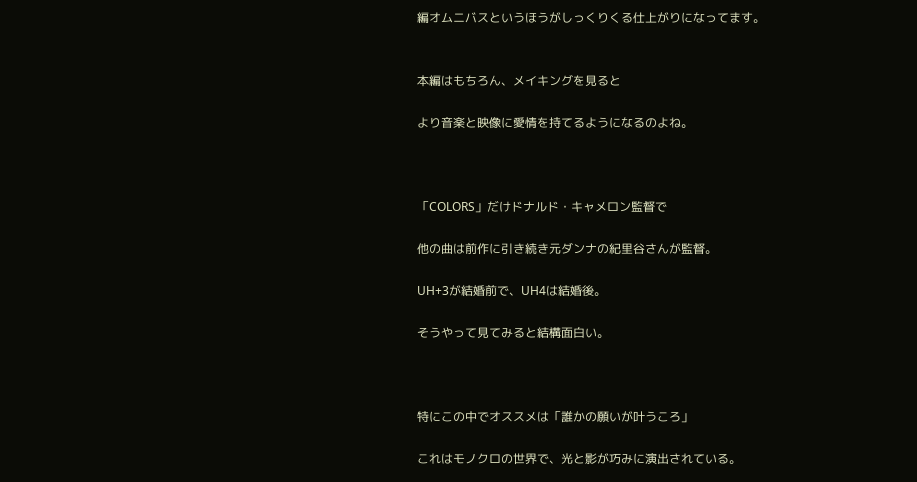編オムニバスというほうがしっくりくる仕上がりになってます。


本編はもちろん、メイキングを見ると

より音楽と映像に愛情を持てるようになるのよね。



「COLORS」だけドナルド・キャメロン監督で

他の曲は前作に引き続き元ダンナの紀里谷さんが監督。

UH+3が結婚前で、UH4は結婚後。

そうやって見てみると結構面白い。



特にこの中でオススメは「誰かの願いが叶うころ」

これはモノクロの世界で、光と影が巧みに演出されている。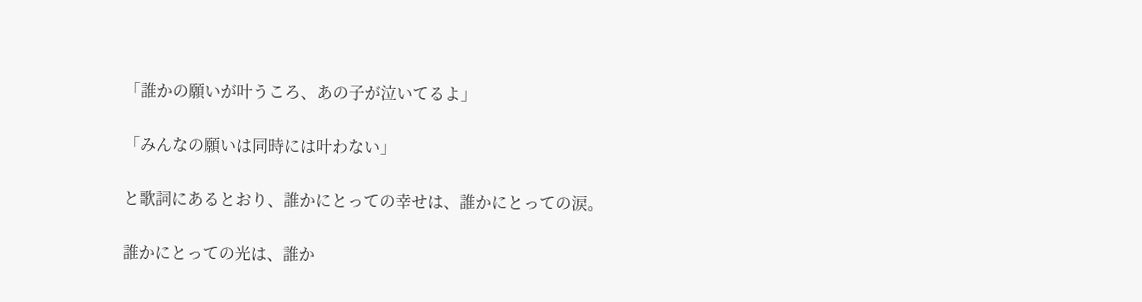「誰かの願いが叶うころ、あの子が泣いてるよ」

「みんなの願いは同時には叶わない」

と歌詞にあるとおり、誰かにとっての幸せは、誰かにとっての涙。

誰かにとっての光は、誰か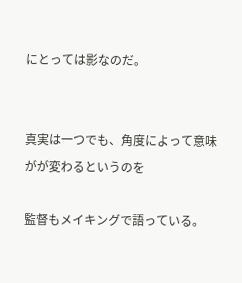にとっては影なのだ。


真実は一つでも、角度によって意味がが変わるというのを

監督もメイキングで語っている。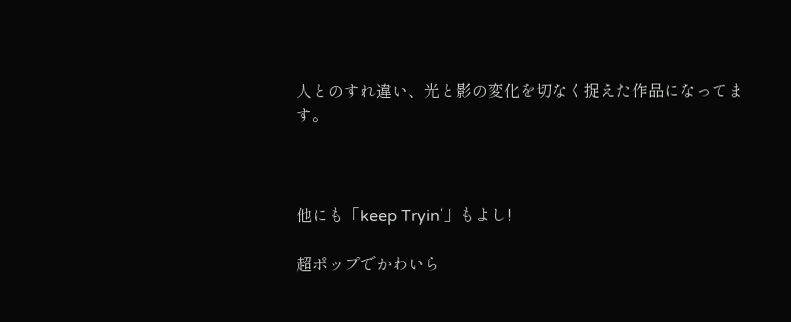人とのすれ違い、光と影の変化を切なく捉えた作品になってます。



他にも「keep Tryin‘」もよし!

超ポップでかわいら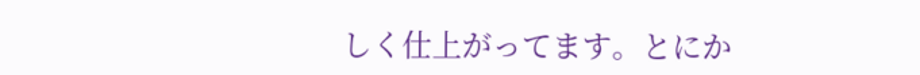しく仕上がってます。とにか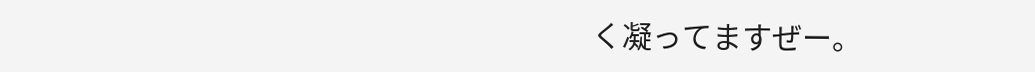く凝ってますぜー。